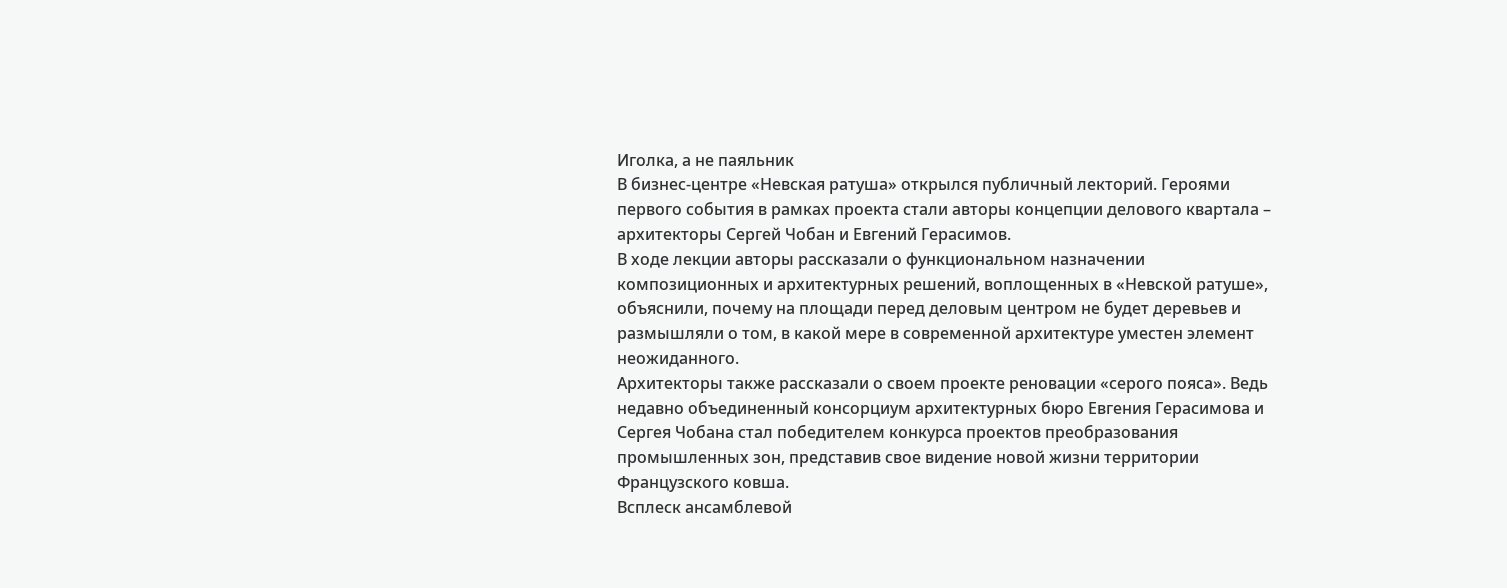Иголка, а не паяльник
В бизнес-центре «Невская ратуша» открылся публичный лекторий. Героями первого события в рамках проекта стали авторы концепции делового квартала – архитекторы Сергей Чобан и Евгений Герасимов.
В ходе лекции авторы рассказали о функциональном назначении композиционных и архитектурных решений, воплощенных в «Невской ратуше», объяснили, почему на площади перед деловым центром не будет деревьев и размышляли о том, в какой мере в современной архитектуре уместен элемент неожиданного.
Архитекторы также рассказали о своем проекте реновации «серого пояса». Ведь недавно объединенный консорциум архитектурных бюро Евгения Герасимова и Сергея Чобана стал победителем конкурса проектов преобразования промышленных зон, представив свое видение новой жизни территории Французского ковша.
Всплеск ансамблевой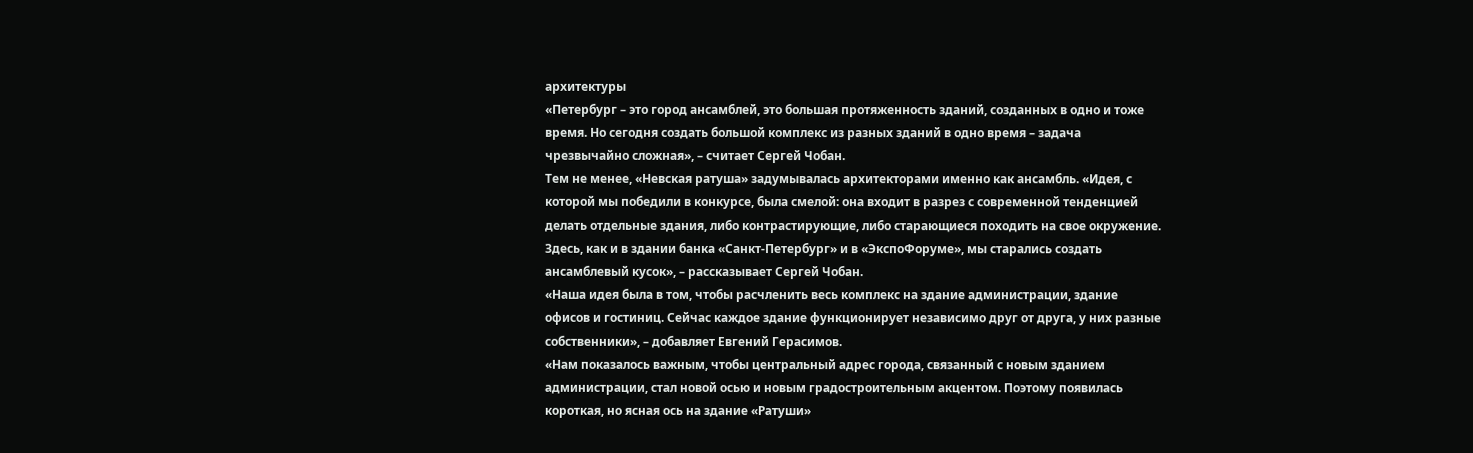архитектуры
«Петербург – это город ансамблей, это большая протяженность зданий, созданных в одно и тоже время. Но сегодня создать большой комплекс из разных зданий в одно время – задача чрезвычайно сложная», – считает Сергей Чобан.
Тем не менее, «Невская ратуша» задумывалась архитекторами именно как ансамбль. «Идея, с которой мы победили в конкурсе, была смелой: она входит в разрез с современной тенденцией делать отдельные здания, либо контрастирующие, либо старающиеся походить на свое окружение. Здесь, как и в здании банка «Санкт-Петербург» и в «ЭкспоФоруме», мы старались создать ансамблевый кусок», – рассказывает Сергей Чобан.
«Наша идея была в том, чтобы расчленить весь комплекс на здание администрации, здание офисов и гостиниц. Сейчас каждое здание функционирует независимо друг от друга, у них разные собственники», – добавляет Евгений Герасимов.
«Нам показалось важным, чтобы центральный адрес города, связанный с новым зданием администрации, стал новой осью и новым градостроительным акцентом. Поэтому появилась короткая, но ясная ось на здание «Ратуши»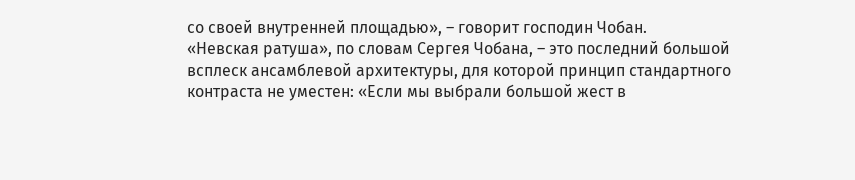со своей внутренней площадью», – говорит господин Чобан.
«Невская ратуша», по словам Сергея Чобана, – это последний большой всплеск ансамблевой архитектуры, для которой принцип стандартного контраста не уместен: «Если мы выбрали большой жест в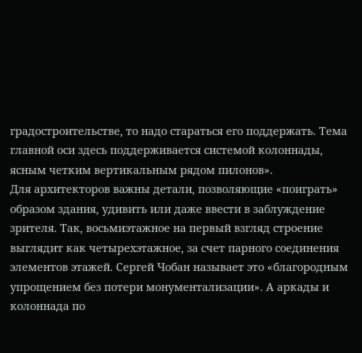градостроительстве, то надо стараться его поддержать. Тема главной оси здесь поддерживается системой колоннады, ясным четким вертикальным рядом пилонов».
Для архитекторов важны детали, позволяющие «поиграть» образом здания, удивить или даже ввести в заблуждение зрителя. Так, восьмиэтажное на первый взгляд строение выглядит как четырехэтажное, за счет парного соединения элементов этажей. Сергей Чобан называет это «благородным упрощением без потери монументализации». А аркады и колоннада по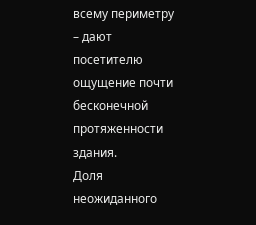всему периметру – дают посетителю ощущение почти бесконечной протяженности здания.
Доля неожиданного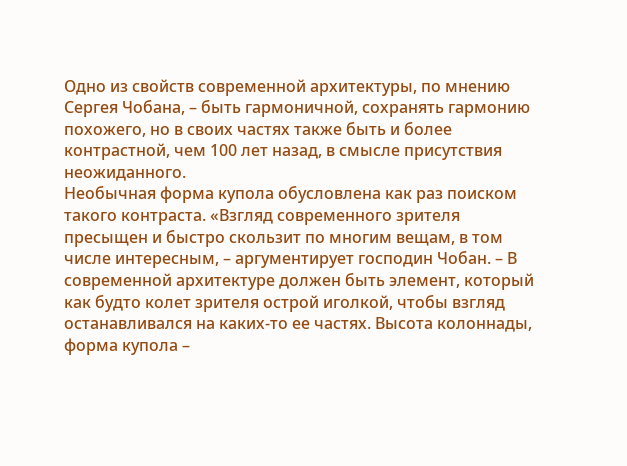Одно из свойств современной архитектуры, по мнению Сергея Чобана, – быть гармоничной, сохранять гармонию похожего, но в своих частях также быть и более контрастной, чем 100 лет назад, в смысле присутствия неожиданного.
Необычная форма купола обусловлена как раз поиском такого контраста. «Взгляд современного зрителя пресыщен и быстро скользит по многим вещам, в том числе интересным, – аргументирует господин Чобан. – В современной архитектуре должен быть элемент, который как будто колет зрителя острой иголкой, чтобы взгляд останавливался на каких-то ее частях. Высота колоннады, форма купола –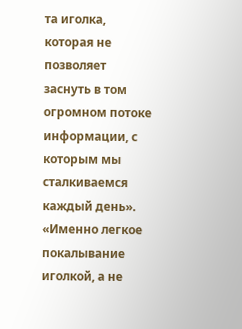та иголка, которая не позволяет заснуть в том огромном потоке информации, с которым мы сталкиваемся каждый день».
«Именно легкое покалывание иголкой, а не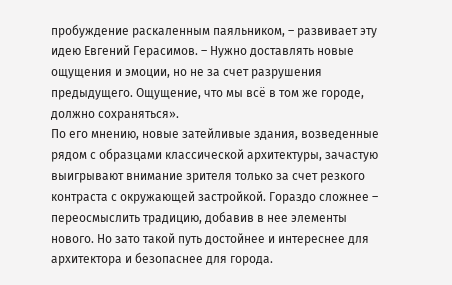пробуждение раскаленным паяльником, – развивает эту идею Евгений Герасимов. – Нужно доставлять новые ощущения и эмоции, но не за счет разрушения предыдущего. Ощущение, что мы всё в том же городе, должно сохраняться».
По его мнению, новые затейливые здания, возведенные рядом с образцами классической архитектуры, зачастую выигрывают внимание зрителя только за счет резкого контраста с окружающей застройкой. Гораздо сложнее – переосмыслить традицию, добавив в нее элементы нового. Но зато такой путь достойнее и интереснее для архитектора и безопаснее для города.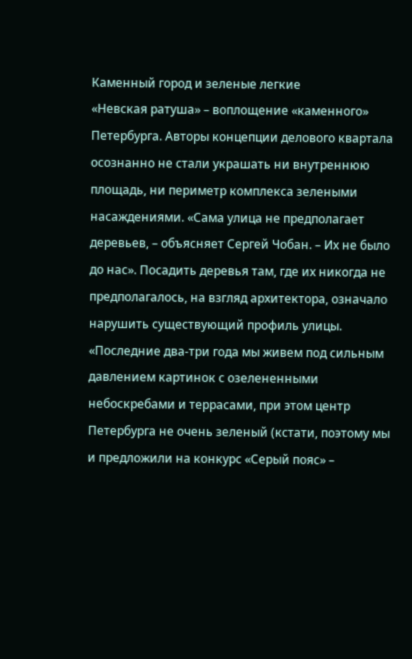Каменный город и зеленые легкие
«Невская ратуша» – воплощение «каменного» Петербурга. Авторы концепции делового квартала осознанно не стали украшать ни внутреннюю площадь, ни периметр комплекса зелеными насаждениями. «Сама улица не предполагает деревьев, – объясняет Сергей Чобан. – Их не было до нас». Посадить деревья там, где их никогда не предполагалось, на взгляд архитектора, означало нарушить существующий профиль улицы.
«Последние два-три года мы живем под сильным давлением картинок с озелененными небоскребами и террасами, при этом центр Петербурга не очень зеленый (кстати, поэтому мы и предложили на конкурс «Серый пояс» –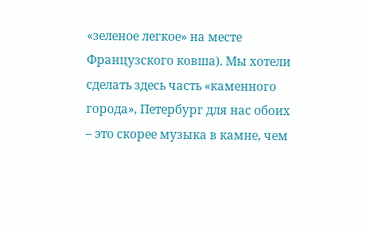«зеленое легкое» на месте Французского ковша). Мы хотели сделать здесь часть «каменного города», Петербург для нас обоих – это скорее музыка в камне, чем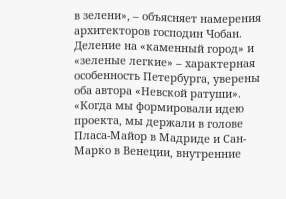в зелени», – объясняет намерения архитекторов господин Чобан. Деление на «каменный город» и «зеленые легкие» – характерная особенность Петербурга, уверены оба автора «Невской ратуши».
«Когда мы формировали идею проекта, мы держали в голове Пласа-Майор в Мадриде и Сан-Марко в Венеции, внутренние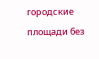городские площади без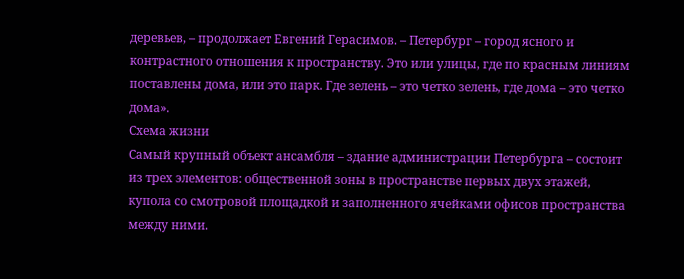деревьев, – продолжает Евгений Герасимов. – Петербург – город ясного и контрастного отношения к пространству. Это или улицы, где по красным линиям поставлены дома, или это парк. Где зелень – это четко зелень, где дома – это четко дома».
Схема жизни
Самый крупный объект ансамбля – здание администрации Петербурга – состоит из трех элементов: общественной зоны в пространстве первых двух этажей, купола со смотровой площадкой и заполненного ячейками офисов пространства между ними.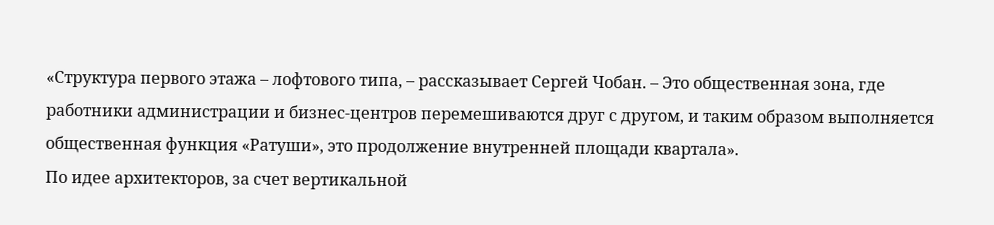«Структура первого этажа – лофтового типа, – рассказывает Сергей Чобан. – Это общественная зона, где работники администрации и бизнес-центров перемешиваются друг с другом, и таким образом выполняется общественная функция «Ратуши», это продолжение внутренней площади квартала».
По идее архитекторов, за счет вертикальной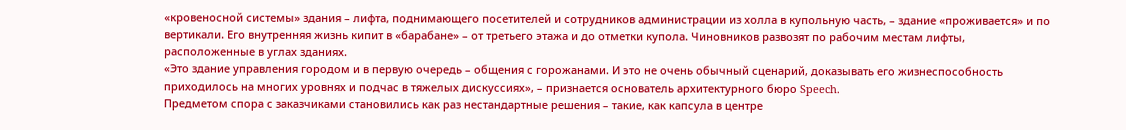«кровеносной системы» здания – лифта, поднимающего посетителей и сотрудников администрации из холла в купольную часть, – здание «проживается» и по вертикали. Его внутренняя жизнь кипит в «барабане» – от третьего этажа и до отметки купола. Чиновников развозят по рабочим местам лифты, расположенные в углах зданиях.
«Это здание управления городом и в первую очередь – общения с горожанами. И это не очень обычный сценарий, доказывать его жизнеспособность приходилось на многих уровнях и подчас в тяжелых дискуссиях», – признается основатель архитектурного бюро Speech.
Предметом спора с заказчиками становились как раз нестандартные решения – такие, как капсула в центре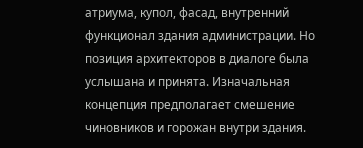атриума, купол, фасад, внутренний функционал здания администрации. Но позиция архитекторов в диалоге была услышана и принята. Изначальная концепция предполагает смешение чиновников и горожан внутри здания.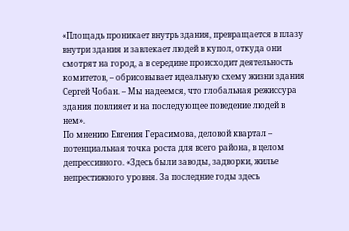«Площадь проникает внутрь здания, превращается в плазу внутри здания и завлекает людей в купол, откуда они смотрят на город, а в середине происходит деятельность комитетов, – обрисовывает идеальную схему жизни здания Сергей Чобан. – Мы надеемся, что глобальная режиссура здания повлияет и на последующее поведение людей в нем».
По мнению Евгения Герасимова, деловой квартал – потенциальная точка роста для всего района, в целом депрессивного. «Здесь были заводы, задворки, жилье непрестижного уровня. За последние годы здесь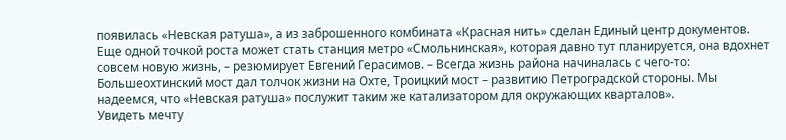появилась «Невская ратуша», а из заброшенного комбината «Красная нить» сделан Единый центр документов. Еще одной точкой роста может стать станция метро «Смольнинская», которая давно тут планируется, она вдохнет совсем новую жизнь, – резюмирует Евгений Герасимов. – Всегда жизнь района начиналась с чего-то: Большеохтинский мост дал толчок жизни на Охте, Троицкий мост – развитию Петроградской стороны. Мы надеемся, что «Невская ратуша» послужит таким же катализатором для окружающих кварталов».
Увидеть мечту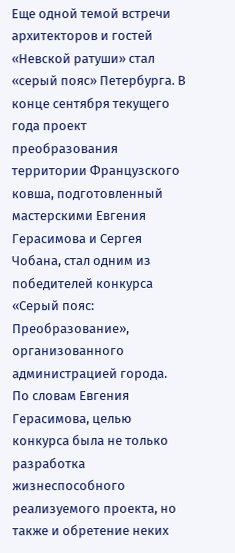Еще одной темой встречи архитекторов и гостей «Невской ратуши» стал «серый пояс» Петербурга. В конце сентября текущего года проект преобразования территории Французского ковша, подготовленный мастерскими Евгения Герасимова и Сергея Чобана, стал одним из победителей конкурса «Серый пояс: Преобразование», организованного администрацией города.
По словам Евгения Герасимова, целью конкурса была не только разработка жизнеспособного реализуемого проекта, но также и обретение неких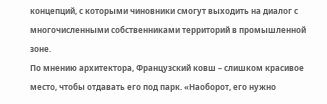концепций, с которыми чиновники смогут выходить на диалог с многочисленными собственниками территорий в промышленной зоне.
По мнению архитектора, Французский ковш – слишком красивое место, чтобы отдавать его под парк. «Наоборот, его нужно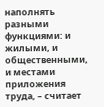наполнять разными функциями: и жилыми, и общественными, и местами приложения труда, – считает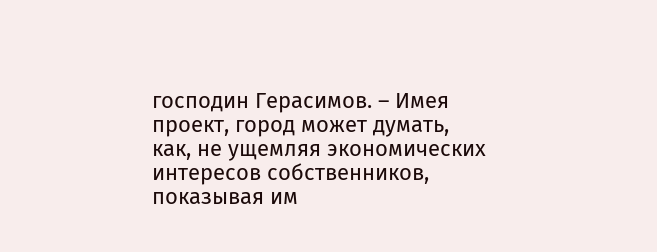господин Герасимов. – Имея проект, город может думать, как, не ущемляя экономических интересов собственников, показывая им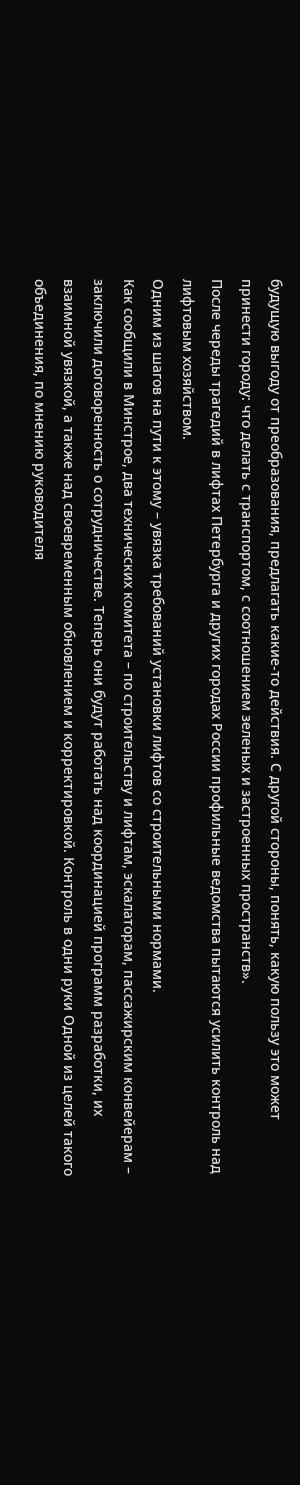будущую выгоду от преобразования, предлагать какие-то действия. С другой стороны, понять, какую пользу это может принести городу: что делать с транспортом, с соотношением зеленых и застроенных пространств».
После череды трагедий в лифтах Петербурга и других городах России профильные ведомства пытаются усилить контроль над лифтовым хозяйством.
Одним из шагов на пути к этому – увязка требований установки лифтов со строительными нормами.
Как сообщили в Минстрое, два технических комитета – по строительству и лифтам, эскалаторам, пассажирским конвейерам – заключили договоренность о сотрудничестве. Теперь они будут работать над координацией программ разработки, их взаимной увязкой, а также над своевременным обновлением и корректировкой. Контроль в одни руки Одной из целей такого объединения, по мнению руководителя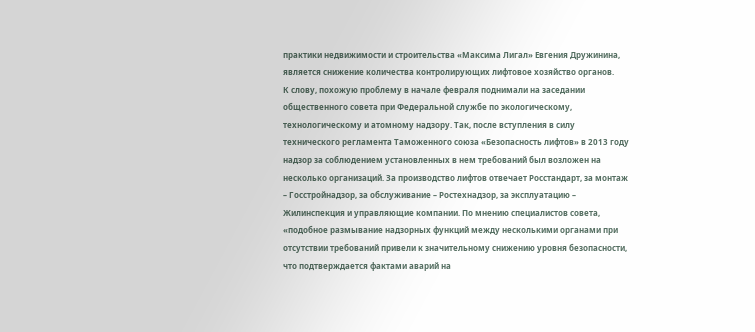практики недвижимости и строительства «Максима Лигал» Евгения Дружинина, является снижение количества контролирующих лифтовое хозяйство органов.
К слову, похожую проблему в начале февраля поднимали на заседании общественного совета при Федеральной службе по экологическому, технологическому и атомному надзору. Так, после вступления в силу технического регламента Таможенного союза «Безопасность лифтов» в 2013 году надзор за соблюдением установленных в нем требований был возложен на несколько организаций. За производство лифтов отвечает Росстандарт, за монтаж – Госстройнадзор, за обслуживание – Ростехнадзор, за эксплуатацию – Жилинспекция и управляющие компании. По мнению специалистов совета, «подобное размывание надзорных функций между несколькими органами при отсутствии требований привели к значительному снижению уровня безопасности, что подтверждается фактами аварий на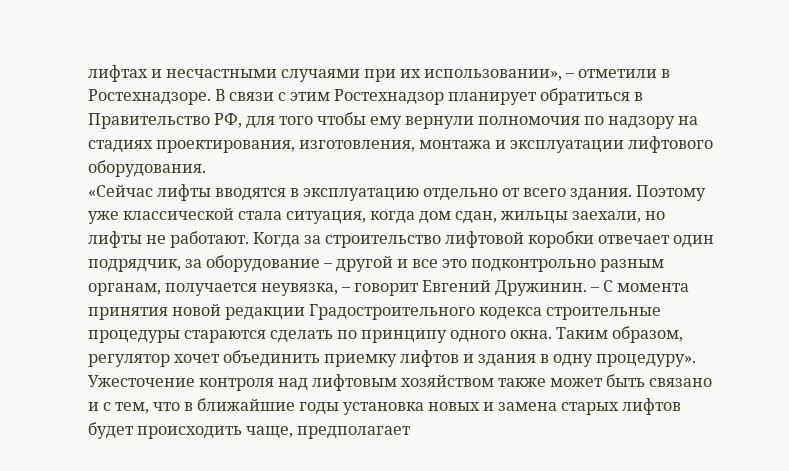лифтах и несчастными случаями при их использовании», – отметили в Ростехнадзоре. В связи с этим Ростехнадзор планирует обратиться в Правительство РФ, для того чтобы ему вернули полномочия по надзору на стадиях проектирования, изготовления, монтажа и эксплуатации лифтового оборудования.
«Сейчас лифты вводятся в эксплуатацию отдельно от всего здания. Поэтому уже классической стала ситуация, когда дом сдан, жильцы заехали, но лифты не работают. Когда за строительство лифтовой коробки отвечает один подрядчик, за оборудование – другой и все это подконтрольно разным органам, получается неувязка, – говорит Евгений Дружинин. – С момента принятия новой редакции Градостроительного кодекса строительные процедуры стараются сделать по принципу одного окна. Таким образом, регулятор хочет объединить приемку лифтов и здания в одну процедуру».
Ужесточение контроля над лифтовым хозяйством также может быть связано и с тем, что в ближайшие годы установка новых и замена старых лифтов будет происходить чаще, предполагает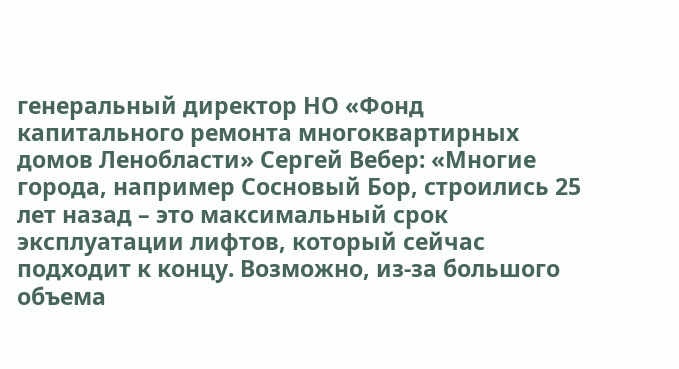генеральный директор НО «Фонд капитального ремонта многоквартирных домов Ленобласти» Сергей Вебер: «Многие города, например Сосновый Бор, строились 25 лет назад – это максимальный срок эксплуатации лифтов, который сейчас подходит к концу. Возможно, из-за большого объема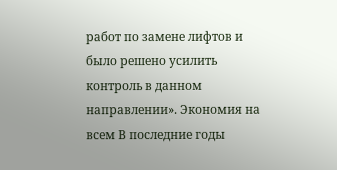работ по замене лифтов и было решено усилить контроль в данном направлении». Экономия на всем В последние годы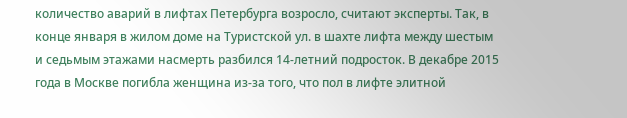количество аварий в лифтах Петербурга возросло, считают эксперты. Так, в конце января в жилом доме на Туристской ул. в шахте лифта между шестым и седьмым этажами насмерть разбился 14-летний подросток. В декабре 2015 года в Москве погибла женщина из-за того, что пол в лифте элитной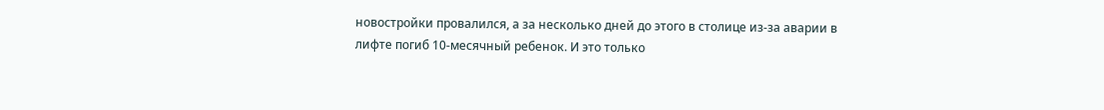новостройки провалился, а за несколько дней до этого в столице из-за аварии в лифте погиб 10-месячный ребенок. И это только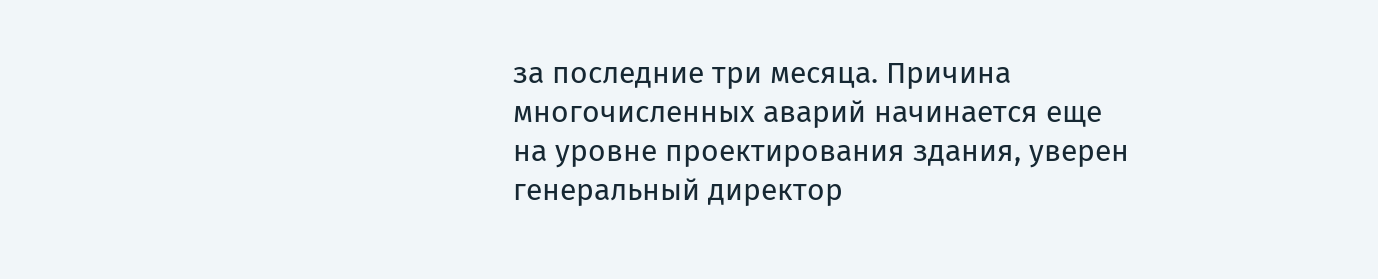за последние три месяца. Причина многочисленных аварий начинается еще на уровне проектирования здания, уверен генеральный директор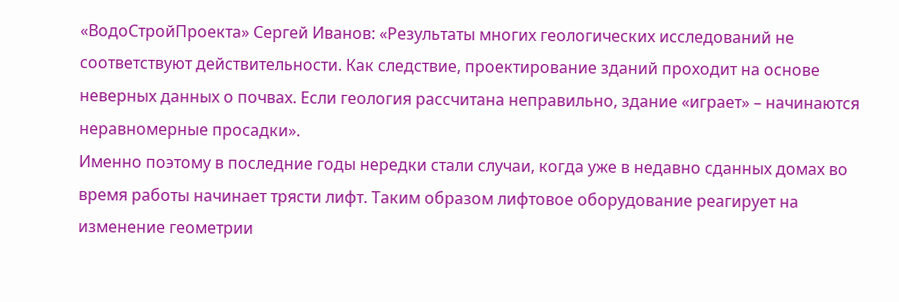«ВодоСтройПроекта» Сергей Иванов: «Результаты многих геологических исследований не соответствуют действительности. Как следствие, проектирование зданий проходит на основе неверных данных о почвах. Если геология рассчитана неправильно, здание «играет» – начинаются неравномерные просадки».
Именно поэтому в последние годы нередки стали случаи, когда уже в недавно сданных домах во время работы начинает трясти лифт. Таким образом лифтовое оборудование реагирует на изменение геометрии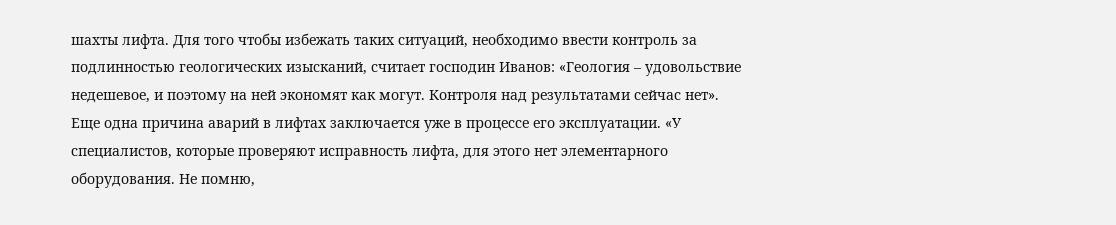шахты лифта. Для того чтобы избежать таких ситуаций, необходимо ввести контроль за подлинностью геологических изысканий, считает господин Иванов: «Геология – удовольствие недешевое, и поэтому на ней экономят как могут. Контроля над результатами сейчас нет». Еще одна причина аварий в лифтах заключается уже в процессе его эксплуатации. «У специалистов, которые проверяют исправность лифта, для этого нет элементарного оборудования. Не помню,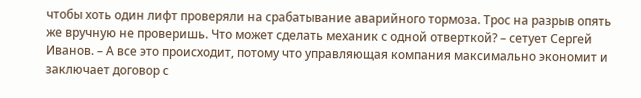чтобы хоть один лифт проверяли на срабатывание аварийного тормоза. Трос на разрыв опять же вручную не проверишь. Что может сделать механик с одной отверткой? – сетует Сергей Иванов. – А все это происходит, потому что управляющая компания максимально экономит и заключает договор с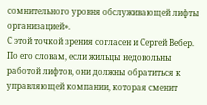сомнительного уровня обслуживающей лифты организацией».
С этой точкой зрения согласен и Сергей Вебер. По его словам, если жильцы недовольны работой лифтов, они должны обратиться к управляющей компании, которая сменит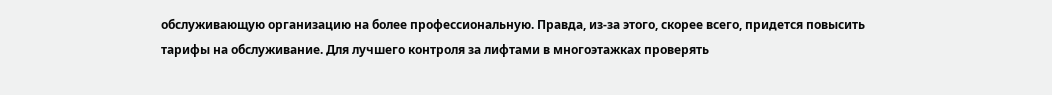обслуживающую организацию на более профессиональную. Правда, из-за этого, скорее всего, придется повысить тарифы на обслуживание. Для лучшего контроля за лифтами в многоэтажках проверять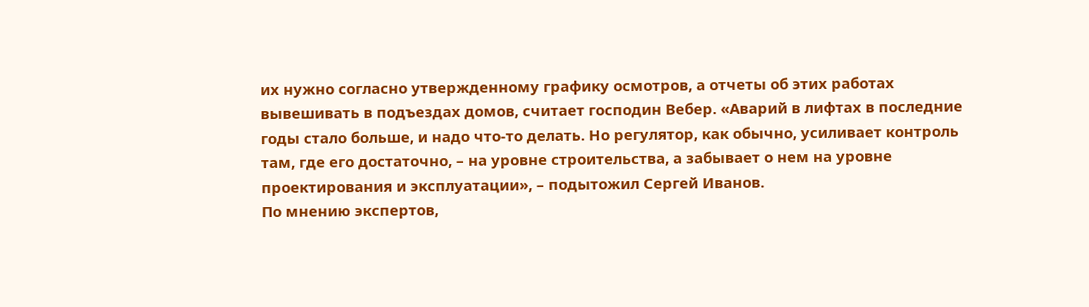их нужно согласно утвержденному графику осмотров, а отчеты об этих работах вывешивать в подъездах домов, считает господин Вебер. «Аварий в лифтах в последние годы стало больше, и надо что-то делать. Но регулятор, как обычно, усиливает контроль там, где его достаточно, – на уровне строительства, а забывает о нем на уровне проектирования и эксплуатации», – подытожил Сергей Иванов.
По мнению экспертов,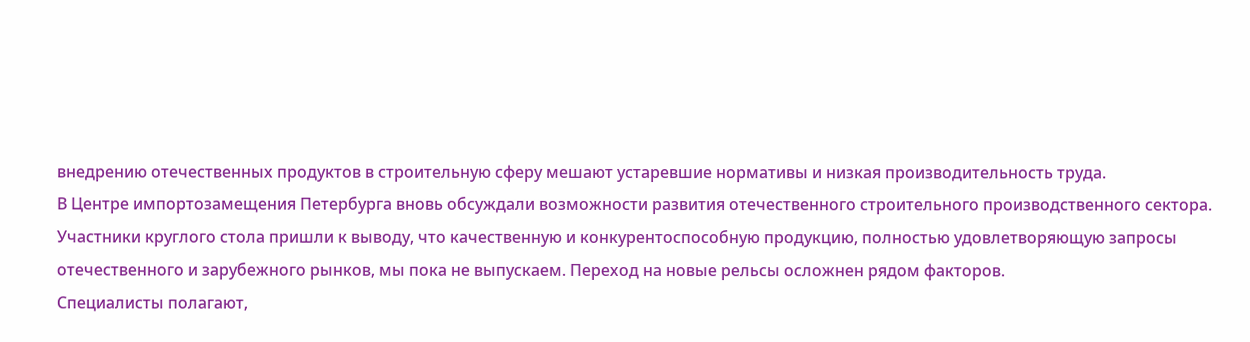внедрению отечественных продуктов в строительную сферу мешают устаревшие нормативы и низкая производительность труда.
В Центре импортозамещения Петербурга вновь обсуждали возможности развития отечественного строительного производственного сектора. Участники круглого стола пришли к выводу, что качественную и конкурентоспособную продукцию, полностью удовлетворяющую запросы отечественного и зарубежного рынков, мы пока не выпускаем. Переход на новые рельсы осложнен рядом факторов.
Специалисты полагают,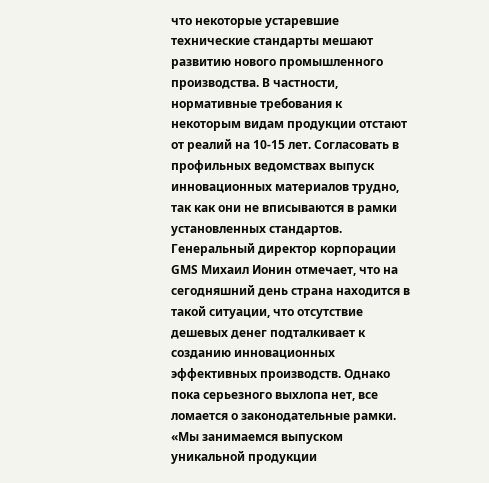что некоторые устаревшие технические стандарты мешают развитию нового промышленного производства. В частности, нормативные требования к некоторым видам продукции отстают от реалий на 10-15 лет. Согласовать в профильных ведомствах выпуск инновационных материалов трудно, так как они не вписываются в рамки установленных стандартов.
Генеральный директор корпорации GMS Михаил Ионин отмечает, что на сегодняшний день страна находится в такой ситуации, что отсутствие дешевых денег подталкивает к созданию инновационных эффективных производств. Однако пока серьезного выхлопа нет, все ломается о законодательные рамки.
«Мы занимаемся выпуском уникальной продукции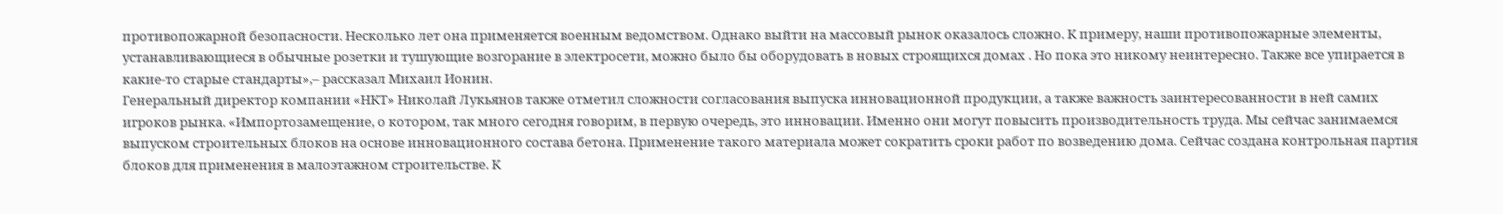противопожарной безопасности. Несколько лет она применяется военным ведомством. Однако выйти на массовый рынок оказалось сложно. К примеру, наши противопожарные элементы, устанавливающиеся в обычные розетки и тушующие возгорание в электросети, можно было бы оборудовать в новых строящихся домах . Но пока это никому неинтересно. Также все упирается в какие-то старые стандарты»,– рассказал Михаил Ионин.
Генеральный директор компании «НКТ» Николай Лукьянов также отметил сложности согласования выпуска инновационной продукции, а также важность заинтересованности в ней самих игроков рынка. «Импортозамещение, о котором, так много сегодня говорим, в первую очередь, это инновации. Именно они могут повысить производительность труда. Мы сейчас занимаемся выпуском строительных блоков на основе инновационного состава бетона. Применение такого материала может сократить сроки работ по возведению дома. Сейчас создана контрольная партия блоков для применения в малоэтажном строительстве. К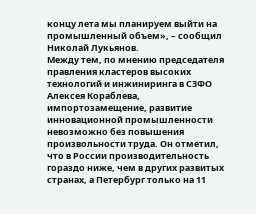концу лета мы планируем выйти на промышленный объем», – сообщил Николай Лукьянов.
Между тем, по мнению председателя правления кластеров высоких технологий и инжиниринга в СЗФО Алексея Кораблева, импортозамещение, развитие инновационной промышленности невозможно без повышения произвольности труда. Он отметил, что в России производительность гораздо ниже, чем в других развитых странах, а Петербург только на 11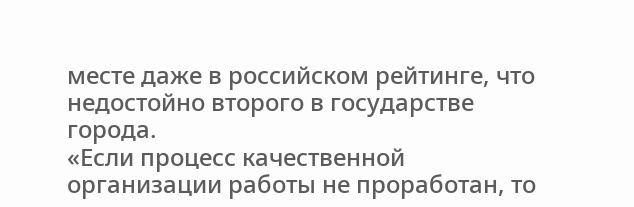месте даже в российском рейтинге, что недостойно второго в государстве города.
«Если процесс качественной организации работы не проработан, то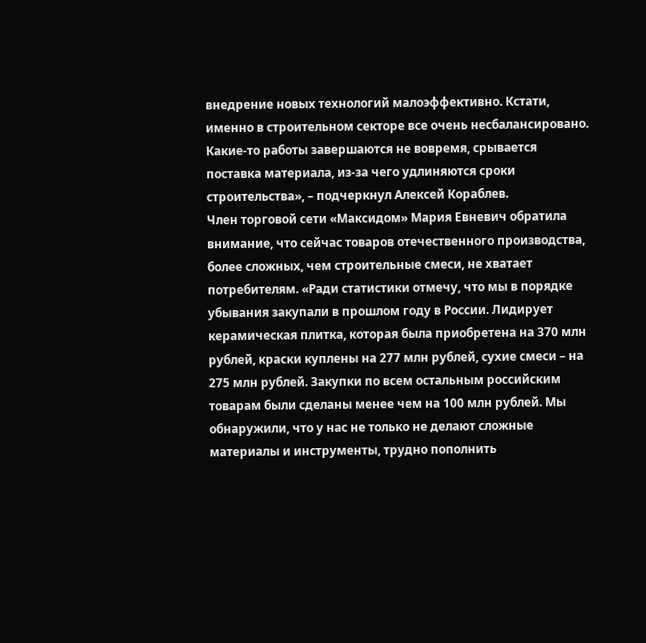внедрение новых технологий малоэффективно. Кстати, именно в строительном секторе все очень несбалансировано. Какие-то работы завершаются не вовремя, срывается поставка материала, из-за чего удлиняются сроки строительства», – подчеркнул Алексей Кораблев.
Член торговой сети «Максидом» Мария Евневич обратила внимание, что сейчас товаров отечественного производства, более сложных, чем строительные смеси, не хватает потребителям. «Ради статистики отмечу, что мы в порядке убывания закупали в прошлом году в России. Лидирует керамическая плитка, которая была приобретена на 370 млн рублей, краски куплены на 277 млн рублей, сухие смеси – на 275 млн рублей. Закупки по всем остальным российским товарам были сделаны менее чем на 100 млн рублей. Мы обнаружили, что у нас не только не делают сложные материалы и инструменты, трудно пополнить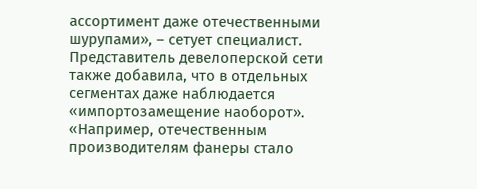ассортимент даже отечественными шурупами», – сетует специалист.
Представитель девелоперской сети также добавила, что в отдельных сегментах даже наблюдается «импортозамещение наоборот». «Например, отечественным производителям фанеры стало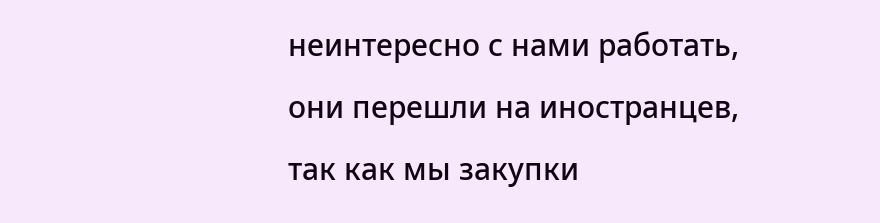неинтересно с нами работать, они перешли на иностранцев, так как мы закупки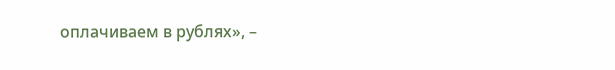оплачиваем в рублях», –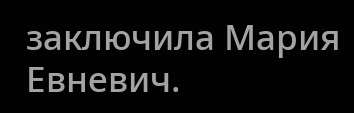заключила Мария Евневич.